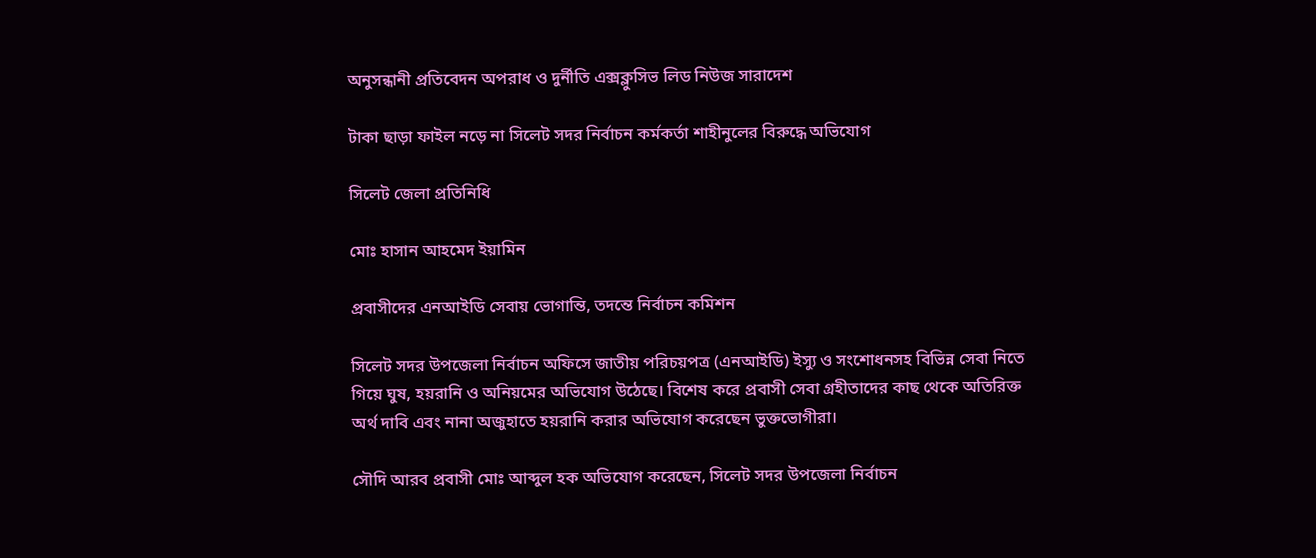অনুসন্ধানী প্রতিবেদন অপরাধ ‍ও দুর্নীতি এক্সক্লুসিভ লিড নিউজ সারাদেশ

টাকা ছাড়া ফাইল নড়ে না সিলেট সদর নির্বাচন কর্মকর্তা শাহীনুলের বিরুদ্ধে অভিযোগ

সিলেট জেলা প্রতিনিধি

মোঃ হাসান আহমেদ ইয়ামিন

প্রবাসীদের এনআইডি সেবায় ভোগান্তি, তদন্তে নির্বাচন কমিশন

সিলেট সদর উপজেলা নির্বাচন অফিসে জাতীয় পরিচয়পত্র (এনআইডি) ইস্যু ও সংশোধনসহ বিভিন্ন সেবা নিতে গিয়ে ঘুষ, হয়রানি ও অনিয়মের অভিযোগ উঠেছে। বিশেষ করে প্রবাসী সেবা গ্রহীতাদের কাছ থেকে অতিরিক্ত অর্থ দাবি এবং নানা অজুহাতে হয়রানি করার অভিযোগ করেছেন ভুক্তভোগীরা।

সৌদি আরব প্রবাসী মোঃ আব্দুল হক অভিযোগ করেছেন, সিলেট সদর উপজেলা নির্বাচন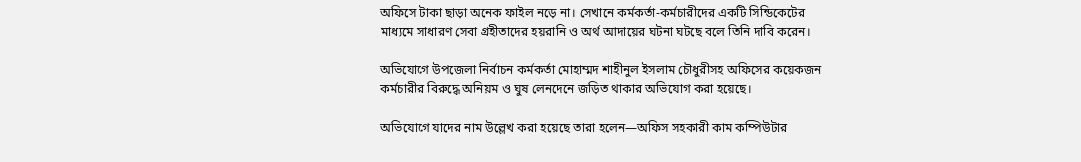অফিসে টাকা ছাড়া অনেক ফাইল নড়ে না। সেখানে কর্মকর্তা-কর্মচারীদের একটি সিন্ডিকেটের মাধ্যমে সাধারণ সেবা গ্রহীতাদের হয়রানি ও অর্থ আদায়ের ঘটনা ঘটছে বলে তিনি দাবি করেন।

অভিযোগে উপজেলা নির্বাচন কর্মকর্তা মোহাম্মদ শাহীনুল ইসলাম চৌধুরীসহ অফিসের কয়েকজন কর্মচারীর বিরুদ্ধে অনিয়ম ও ঘুষ লেনদেনে জড়িত থাকার অভিযোগ করা হয়েছে।

অভিযোগে যাদের নাম উল্লেখ করা হয়েছে তারা হলেন—অফিস সহকারী কাম কম্পিউটার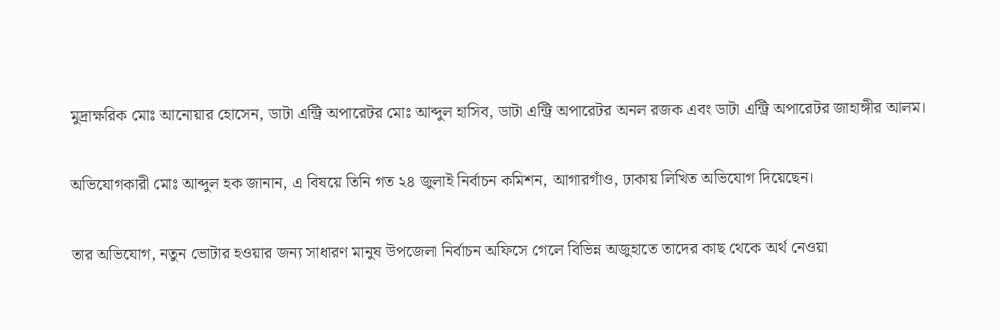মুদ্রাক্ষরিক মোঃ আনোয়ার হোসেন, ডাটা এন্ট্রি অপারেটর মোঃ আব্দুল হাসিব, ডাটা এন্ট্রি অপারেটর অনল রজক এবং ডাটা এন্ট্রি অপারেটর জাহাঙ্গীর আলম।

অভিযোগকারী মোঃ আব্দুল হক জানান, এ বিষয়ে তিনি গত ২৪ জুলাই নির্বাচন কমিশন, আগারগাঁও, ঢাকায় লিখিত অভিযোগ দিয়েছেন।

তার অভিযোগ, নতুন ভোটার হওয়ার জন্য সাধারণ মানুষ উপজেলা নির্বাচন অফিসে গেলে বিভিন্ন অজুহাতে তাদের কাছ থেকে অর্থ নেওয়া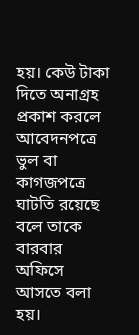হয়। কেউ টাকা দিতে অনাগ্রহ প্রকাশ করলে আবেদনপত্রে ভুল বা কাগজপত্রে ঘাটতি রয়েছে বলে তাকে বারবার অফিসে আসতে বলা হয়।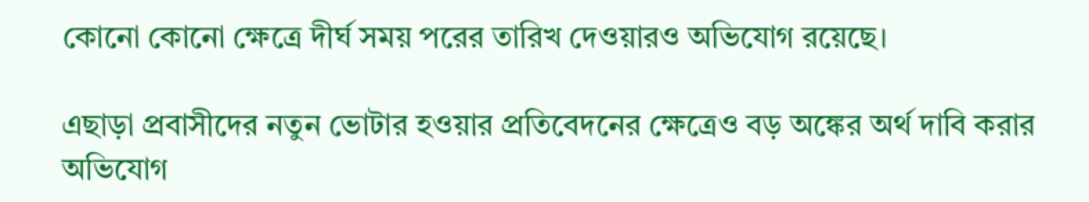কোনো কোনো ক্ষেত্রে দীর্ঘ সময় পরের তারিখ দেওয়ারও অভিযোগ রয়েছে।

এছাড়া প্রবাসীদের নতুন ভোটার হওয়ার প্রতিবেদনের ক্ষেত্রেও বড় অঙ্কের অর্থ দাবি করার অভিযোগ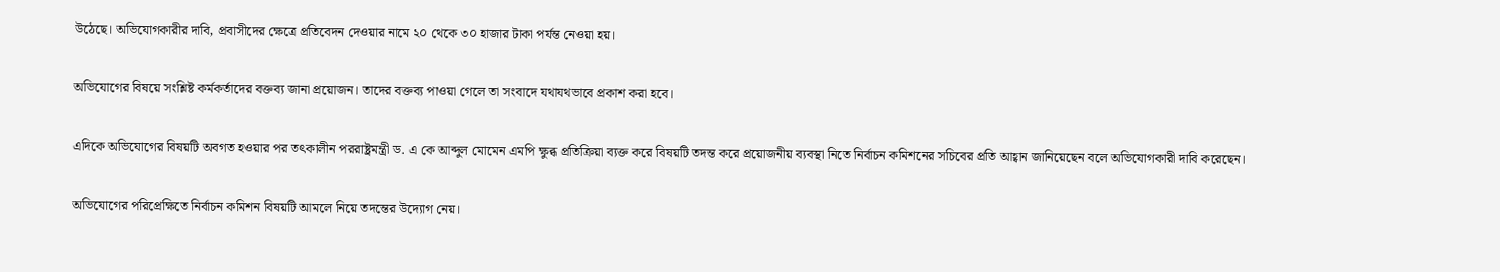উঠেছে। অভিযোগকারীর দাবি, প্রবাসীদের ক্ষেত্রে প্রতিবেদন দেওয়ার নামে ২০ থেকে ৩০ হাজার টাকা পর্যন্ত নেওয়া হয়।

অভিযোগের বিষয়ে সংশ্লিষ্ট কর্মকর্তাদের বক্তব্য জানা প্রয়োজন। তাদের বক্তব্য পাওয়া গেলে তা সংবাদে যথাযথভাবে প্রকাশ করা হবে।

এদিকে অভিযোগের বিষয়টি অবগত হওয়ার পর তৎকালীন পররাষ্ট্রমন্ত্রী ড. এ কে আব্দুল মোমেন এমপি ক্ষুব্ধ প্রতিক্রিয়া ব্যক্ত করে বিষয়টি তদন্ত করে প্রয়োজনীয় ব্যবস্থা নিতে নির্বাচন কমিশনের সচিবের প্রতি আহ্বান জানিয়েছেন বলে অভিযোগকারী দাবি করেছেন।

অভিযোগের পরিপ্রেক্ষিতে নির্বাচন কমিশন বিষয়টি আমলে নিয়ে তদন্তের উদ্যোগ নেয়।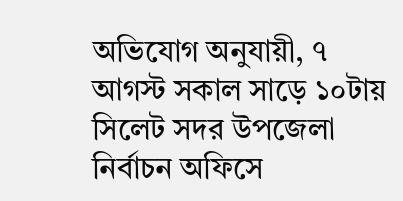অভিযোগ অনুযায়ী, ৭ আগস্ট সকাল সাড়ে ১০টায় সিলেট সদর উপজেলা নির্বাচন অফিসে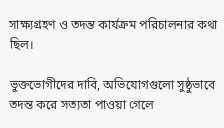সাক্ষ্যগ্রহণ ও তদন্ত কার্যক্রম পরিচালনার কথা ছিল।

ভুক্তভোগীদের দাবি, অভিযোগগুলো সুষ্ঠুভাবে তদন্ত করে সত্যতা পাওয়া গেলে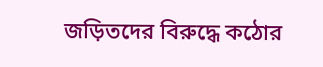জড়িতদের বিরুদ্ধে কঠোর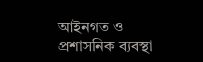আইনগত ও প্রশাসনিক ব্যবস্থা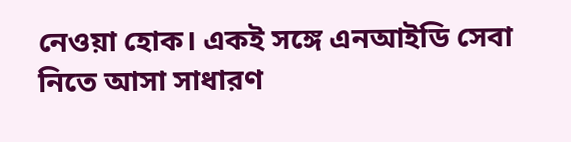নেওয়া হোক। একই সঙ্গে এনআইডি সেবা নিতে আসা সাধারণ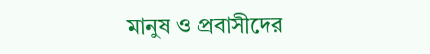মানুষ ও প্রবাসীদের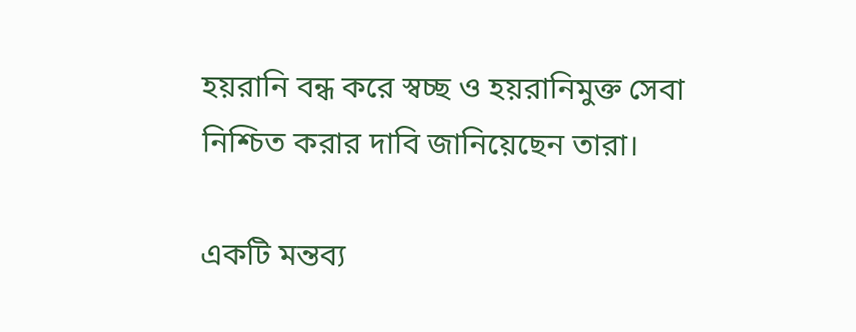হয়রানি বন্ধ করে স্বচ্ছ ও হয়রানিমুক্ত সেবা নিশ্চিত করার দাবি জানিয়েছেন তারা।

একটি মন্তব্য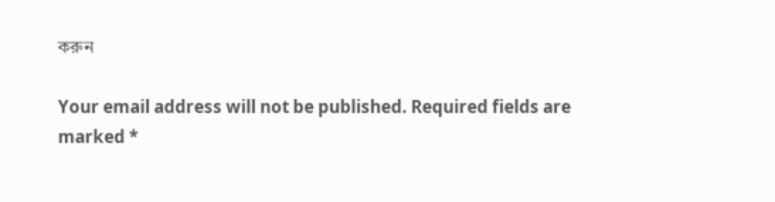করুন

Your email address will not be published. Required fields are marked *